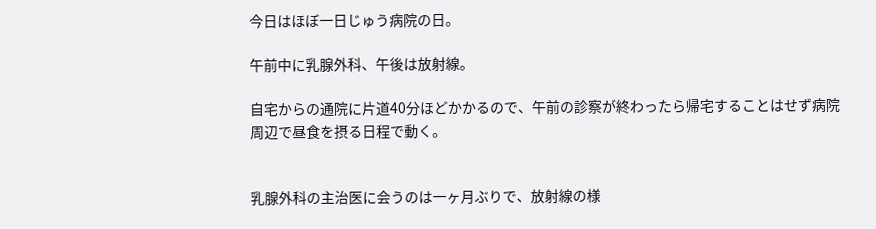今日はほぼ一日じゅう病院の日。

午前中に乳腺外科、午後は放射線。

自宅からの通院に片道40分ほどかかるので、午前の診察が終わったら帰宅することはせず病院周辺で昼食を摂る日程で動く。


乳腺外科の主治医に会うのは一ヶ月ぶりで、放射線の様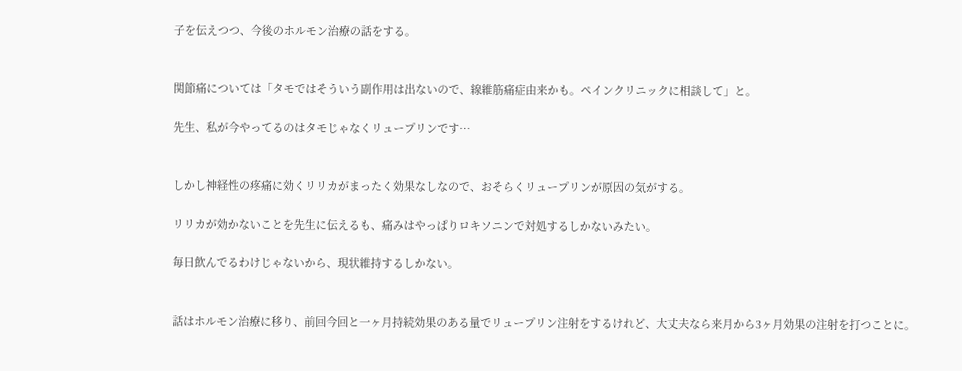子を伝えつつ、今後のホルモン治療の話をする。


関節痛については「タモではそういう副作用は出ないので、線維筋痛症由来かも。ペインクリニックに相談して」と。

先生、私が今やってるのはタモじゃなくリュープリンです…


しかし神経性の疼痛に効くリリカがまったく効果なしなので、おそらくリュープリンが原因の気がする。

リリカが効かないことを先生に伝えるも、痛みはやっぱりロキソニンで対処するしかないみたい。

毎日飲んでるわけじゃないから、現状維持するしかない。


話はホルモン治療に移り、前回今回と一ヶ月持続効果のある量でリュープリン注射をするけれど、大丈夫なら来月から3ヶ月効果の注射を打つことに。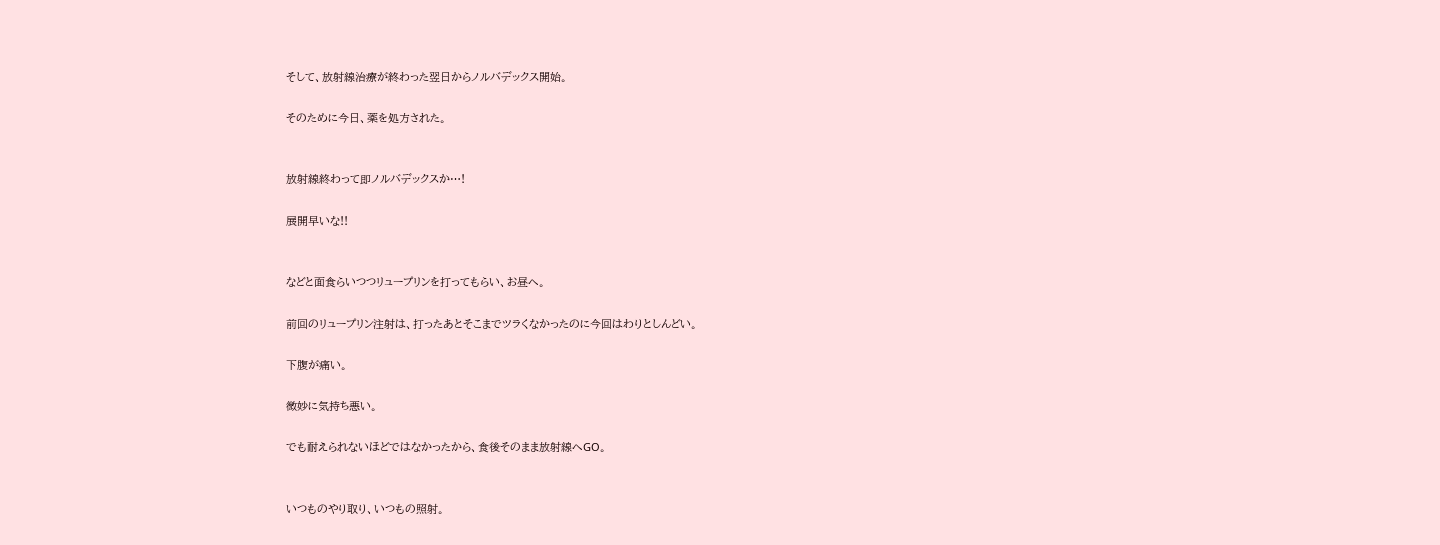そして、放射線治療が終わった翌日からノルバデックス開始。

そのために今日、薬を処方された。


放射線終わって即ノルバデックスか…!

展開早いな!!


などと面食らいつつリュープリンを打ってもらい、お昼へ。

前回のリュープリン注射は、打ったあとそこまでツラくなかったのに今回はわりとしんどい。

下腹が痛い。

微妙に気持ち悪い。

でも耐えられないほどではなかったから、食後そのまま放射線へGO。


いつものやり取り、いつもの照射。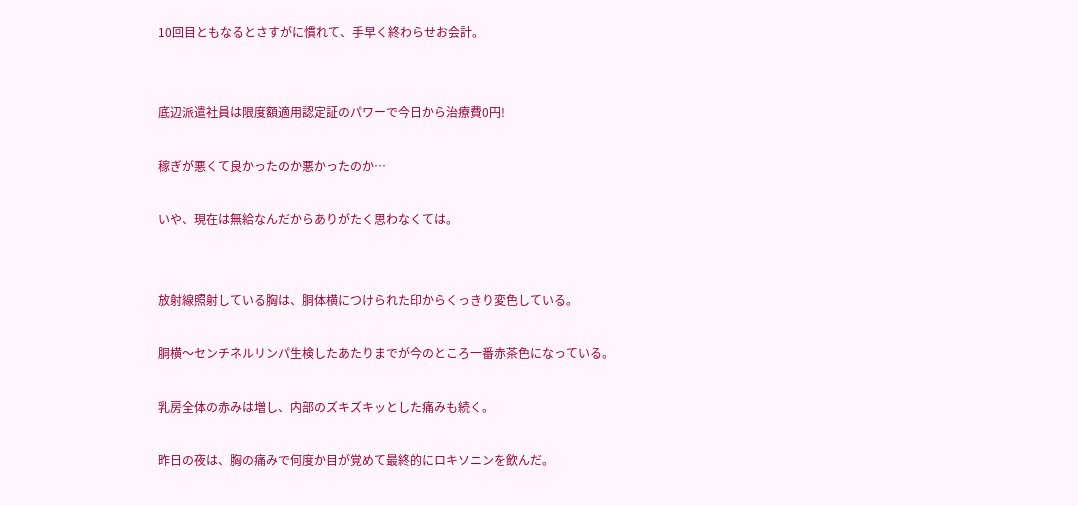10回目ともなるとさすがに慣れて、手早く終わらせお会計。


底辺派遣社員は限度額適用認定証のパワーで今日から治療費0円!

稼ぎが悪くて良かったのか悪かったのか…

いや、現在は無給なんだからありがたく思わなくては。


放射線照射している胸は、胴体横につけられた印からくっきり変色している。

胴横〜センチネルリンパ生検したあたりまでが今のところ一番赤茶色になっている。

乳房全体の赤みは増し、内部のズキズキッとした痛みも続く。

昨日の夜は、胸の痛みで何度か目が覚めて最終的にロキソニンを飲んだ。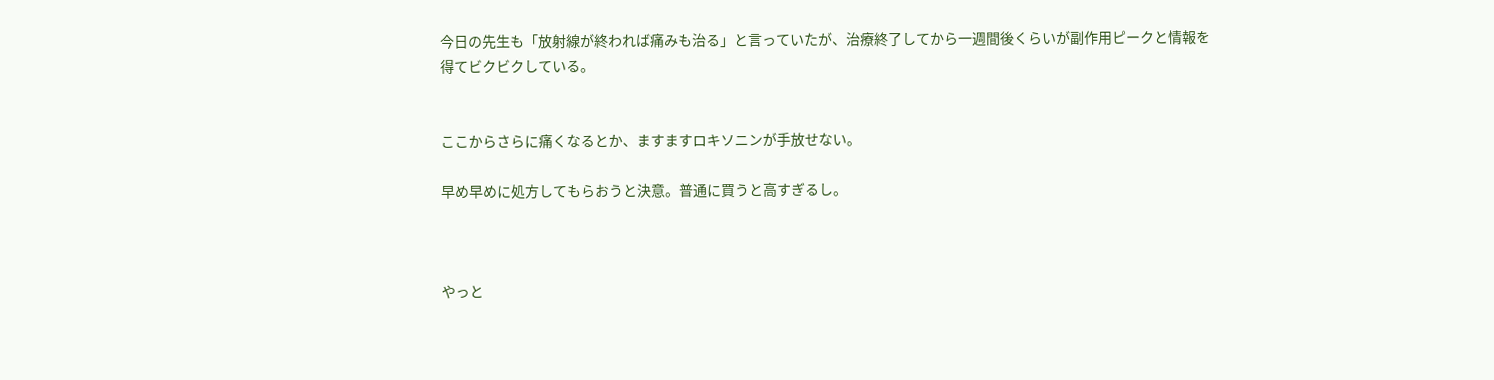今日の先生も「放射線が終われば痛みも治る」と言っていたが、治療終了してから一週間後くらいが副作用ピークと情報を得てビクビクしている。


ここからさらに痛くなるとか、ますますロキソニンが手放せない。

早め早めに処方してもらおうと決意。普通に買うと高すぎるし。



やっと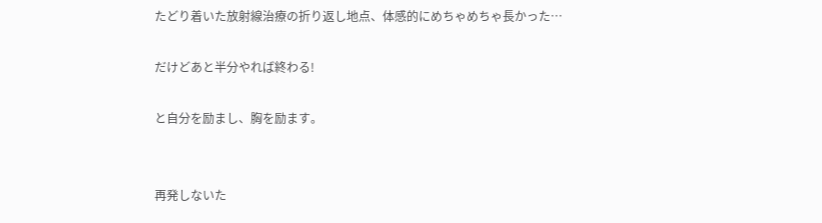たどり着いた放射線治療の折り返し地点、体感的にめちゃめちゃ長かった…

だけどあと半分やれば終わる!

と自分を励まし、胸を励ます。


再発しないた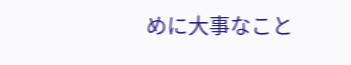めに大事なこと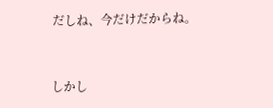だしね、今だけだからね。


しかし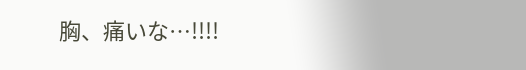胸、痛いな…!!!!